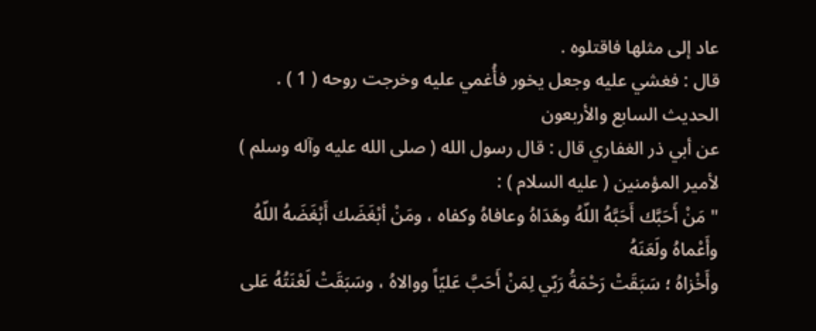عاد إلى مثلها فاقتلوه .
قال : فغشي عليه وجعل يخور فأُغمي عليه وخرجت روحه ( 1 ) .
الحديث السابع والأربعون
عن أبي ذر الغفاري قال : قال رسول الله ( صلى الله عليه وآله وسلم ) لأمير المؤمنين ( عليه السلام ) :
" مَنْ أَحَبَّك أَحَبَّهُ اللّهُ وهَدَاهُ وعافاهُ وكفاه ، ومَنْ أبْغَضَك أَبْغَضَهُ اللّهُ وأَعْماهُ ولَعَنَهُ
وأَخْزاهُ ؛ سَبَقَتْ رَحْمَةُ رَبّي لِمَنْ أَحَبَّ عَليّاً ووالاهُ ، وسَبَقَتْ لَعْنَتُهُ عَلى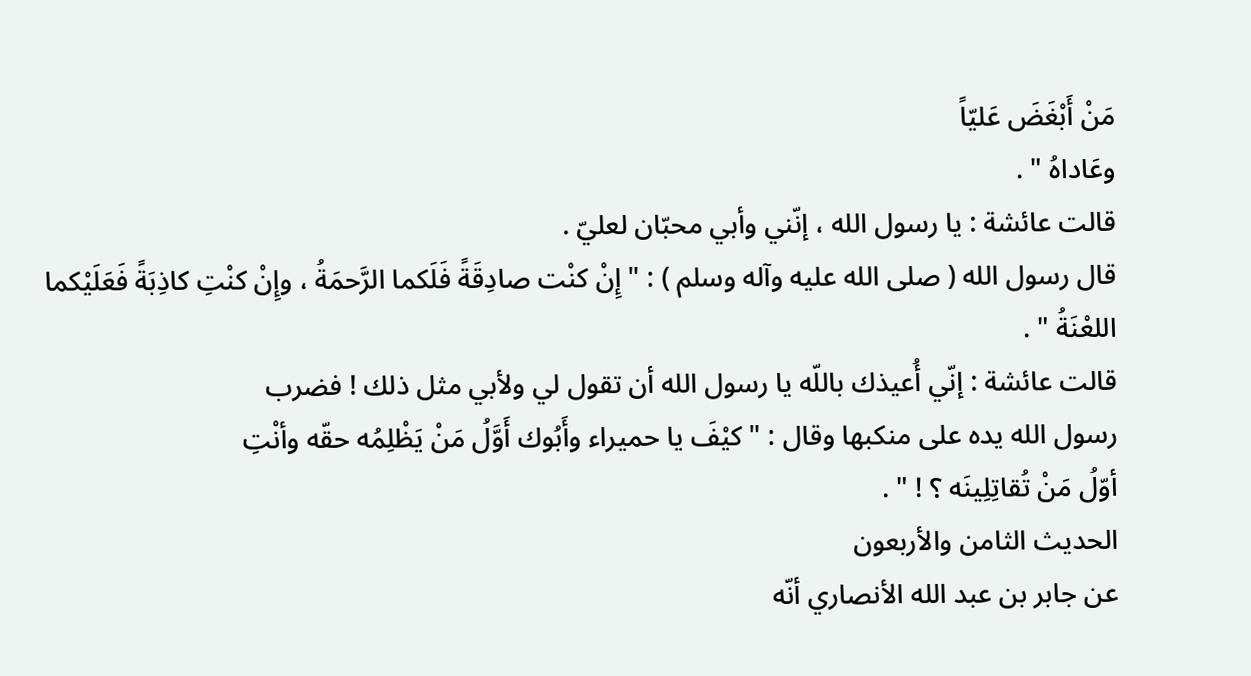مَنْ أَبْغَضَ عَليّاً
وعَاداهُ " .
قالت عائشة : يا رسول الله ، إنّني وأبي محبّان لعليّ .
قال رسول الله ( صلى الله عليه وآله وسلم ) : " إِنْ كنْت صادِقَةً فَلَكما الرَّحمَةُ ، وإِنْ كنْتِ كاذِبَةً فَعَلَيْكما
اللعْنَةُ " .
قالت عائشة : إنّي أُعيذك باللّه يا رسول الله أن تقول لي ولأبي مثل ذلك ! فضرب
رسول الله يده على منكبها وقال : " كيْفَ يا حميراء وأَبُوك أَوَّلُ مَنْ يَظْلِمُه حقّه وأنْتِ
أوّلُ مَنْ تُقاتِلِينَه ؟ ! " .
الحديث الثامن والأربعون
عن جابر بن عبد الله الأنصاري أنّه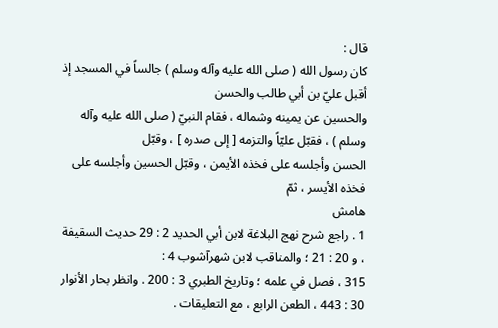قال :
كان رسول الله ( صلى الله عليه وآله وسلم ) جالساً في المسجد إذ أقبل عليّ بن أبي طالب والحسن
والحسين عن يمينه وشماله ، فقام النبيّ ( صلى الله عليه وآله وسلم ) ، فقبّل عليّاً والتزمه [ إلى صدره ] ، وقبّل
الحسن وأجلسه على فخذه الأيمن ، وقبّل الحسين وأجلسه على فخذه الأيسر ، ثمّ
هامش
1 . راجع شرح نهج البلاغة لابن أبي الحديد 2 : 29 حديث السقيفة ، و 20 : 21 ؛ والمناقب لابن شهرآشوب 4 :
315 ، فصل في علمه ؛ وتاريخ الطبري 3 : 200 . وانظر بحار الأنوار 30 : 443 ، الطعن الرابع ، مع التعليقات .